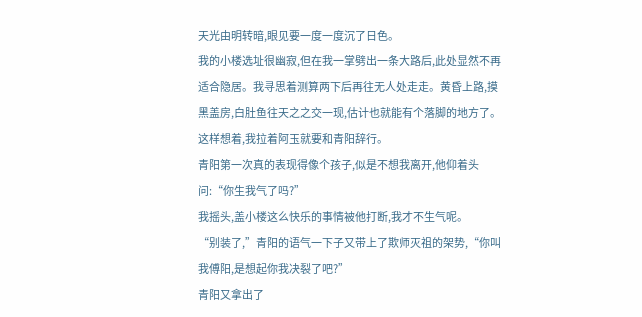天光由明转暗,眼见要一度一度沉了日色。
我的小楼选址很幽寂,但在我一掌劈出一条大路后,此处显然不再适合隐居。我寻思着测算两下后再往无人处走走。黄昏上路,摸黑盖房,白肚鱼往天之之交一现,估计也就能有个落脚的地方了。这样想着,我拉着阿玉就要和青阳辞行。
青阳第一次真的表现得像个孩子,似是不想我离开,他仰着头问:“你生我气了吗?”
我摇头,盖小楼这么快乐的事情被他打断,我才不生气呢。
“别装了,”青阳的语气一下子又带上了欺师灭祖的架势,“你叫我傅阳,是想起你我决裂了吧?”
青阳又拿出了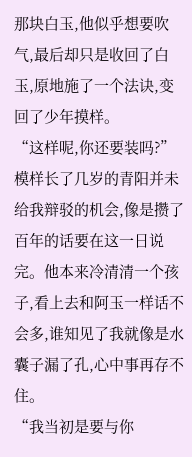那块白玉,他似乎想要吹气,最后却只是收回了白玉,原地施了一个法诀,变回了少年摸样。
“这样呢,你还要装吗?”
模样长了几岁的青阳并未给我辩驳的机会,像是攒了百年的话要在这一日说完。他本来冷清清一个孩子,看上去和阿玉一样话不会多,谁知见了我就像是水囊子漏了孔,心中事再存不住。
“我当初是要与你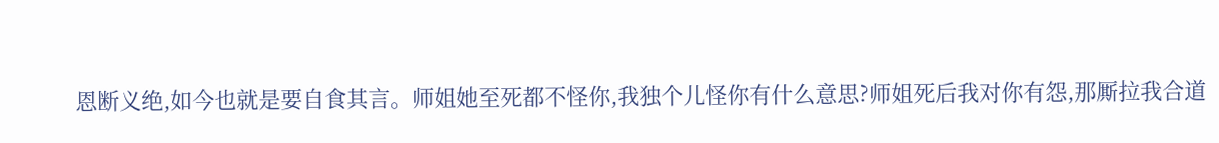恩断义绝,如今也就是要自食其言。师姐她至死都不怪你,我独个儿怪你有什么意思?师姐死后我对你有怨,那厮拉我合道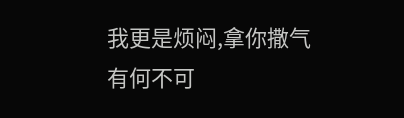我更是烦闷,拿你撒气有何不可